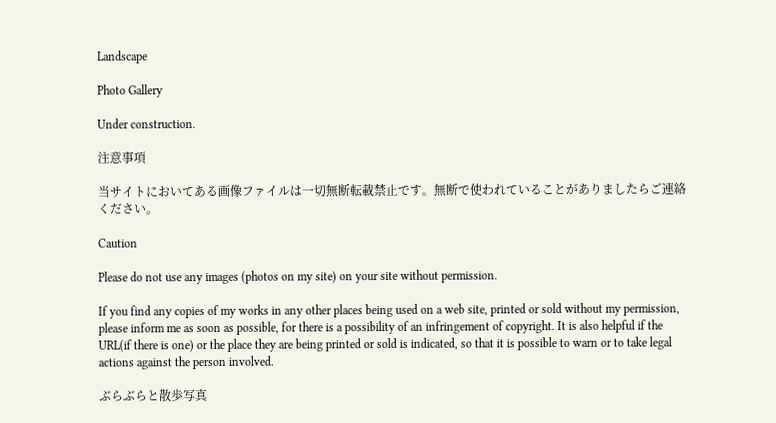Landscape

Photo Gallery

Under construction.

注意事項

当サイトにおいてある画像ファイルは一切無断転載禁止です。無断で使われていることがありましたらご連絡ください。

Caution

Please do not use any images (photos on my site) on your site without permission.

If you find any copies of my works in any other places being used on a web site, printed or sold without my permission, please inform me as soon as possible, for there is a possibility of an infringement of copyright. It is also helpful if the URL(if there is one) or the place they are being printed or sold is indicated, so that it is possible to warn or to take legal actions against the person involved.

ぶらぶらと散歩写真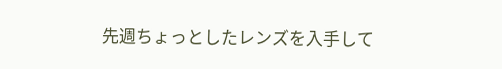先週ちょっとしたレンズを入手して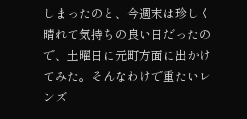しまったのと、今週末は珍しく晴れて気持ちの良い日だったので、土曜日に元町方面に出かけてみた。そんなわけで重たいレンズ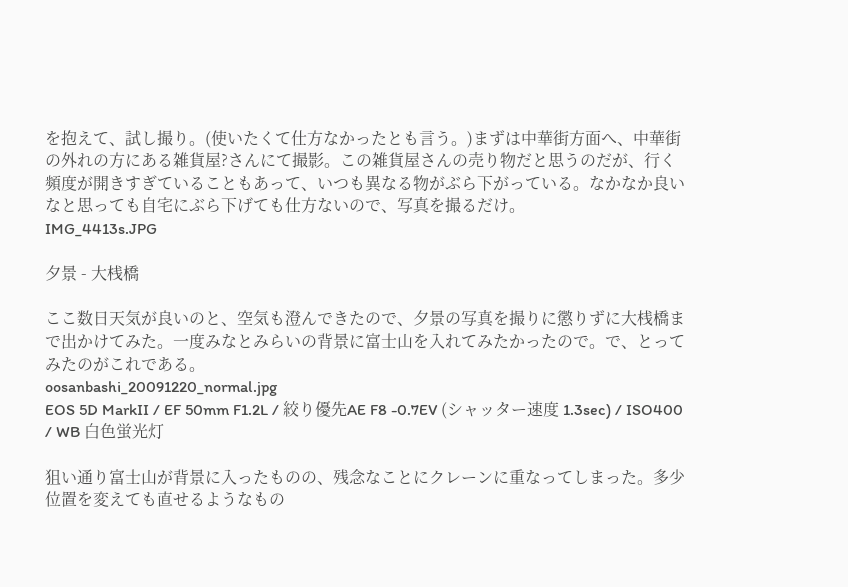を抱えて、試し撮り。(使いたくて仕方なかったとも言う。)まずは中華街方面へ、中華街の外れの方にある雑貨屋?さんにて撮影。この雑貨屋さんの売り物だと思うのだが、行く頻度が開きすぎていることもあって、いつも異なる物がぶら下がっている。なかなか良いなと思っても自宅にぶら下げても仕方ないので、写真を撮るだけ。
IMG_4413s.JPG

夕景 - 大桟橋

ここ数日天気が良いのと、空気も澄んできたので、夕景の写真を撮りに懲りずに大桟橋まで出かけてみた。一度みなとみらいの背景に富士山を入れてみたかったので。で、とってみたのがこれである。
oosanbashi_20091220_normal.jpg
EOS 5D MarkII / EF 50mm F1.2L / 絞り優先AE F8 -0.7EV (シャッター速度 1.3sec) / ISO400 / WB 白色蛍光灯

狙い通り富士山が背景に入ったものの、残念なことにクレーンに重なってしまった。多少位置を変えても直せるようなもの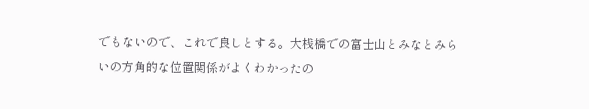でもないので、これで良しとする。大桟橋での富士山とみなとみらいの方角的な位置関係がよくわかったの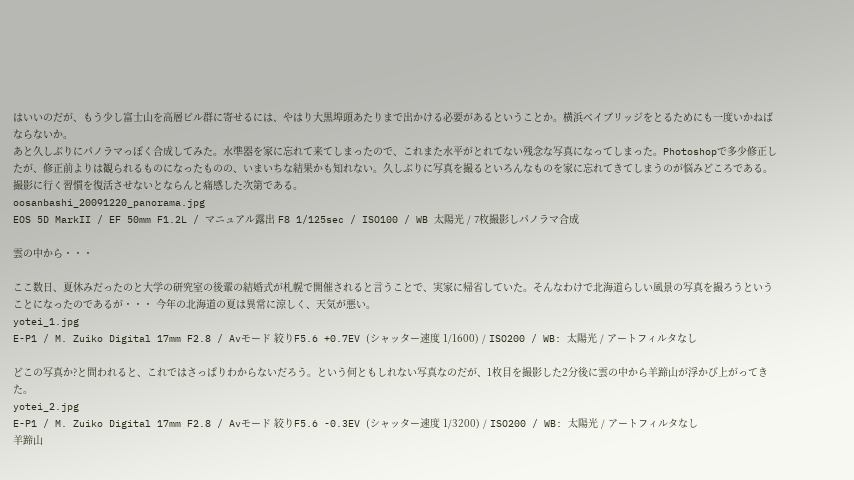はいいのだが、もう少し富士山を高層ビル群に寄せるには、やはり大黒埠頭あたりまで出かける必要があるということか。横浜ベイブリッジをとるためにも一度いかねばならないか。
あと久しぶりにパノラマっぽく合成してみた。水準器を家に忘れて来てしまったので、これまた水平がとれてない残念な写真になってしまった。Photoshopで多少修正したが、修正前よりは観られるものになったものの、いまいちな結果かも知れない。久しぶりに写真を撮るといろんなものを家に忘れてきてしまうのが悩みどころである。撮影に行く習慣を復活させないとならんと痛感した次第である。
oosanbashi_20091220_panorama.jpg
EOS 5D MarkII / EF 50mm F1.2L / マニュアル露出 F8 1/125sec / ISO100 / WB 太陽光 / 7枚撮影しパノラマ合成

雲の中から・・・

ここ数日、夏休みだったのと大学の研究室の後輩の結婚式が札幌で開催されると言うことで、実家に帰省していた。そんなわけで北海道らしい風景の写真を撮ろうということになったのであるが・・・ 今年の北海道の夏は異常に涼しく、天気が悪い。
yotei_1.jpg
E-P1 / M. Zuiko Digital 17mm F2.8 / Avモード 絞りF5.6 +0.7EV (シャッター速度 1/1600) / ISO200 / WB: 太陽光 / アートフィルタなし

どこの写真か?と問われると、これではさっぱりわからないだろう。という何ともしれない写真なのだが、1枚目を撮影した2分後に雲の中から羊蹄山が浮かび上がってきた。
yotei_2.jpg
E-P1 / M. Zuiko Digital 17mm F2.8 / Avモード 絞りF5.6 -0.3EV (シャッター速度 1/3200) / ISO200 / WB: 太陽光 / アートフィルタなし
羊蹄山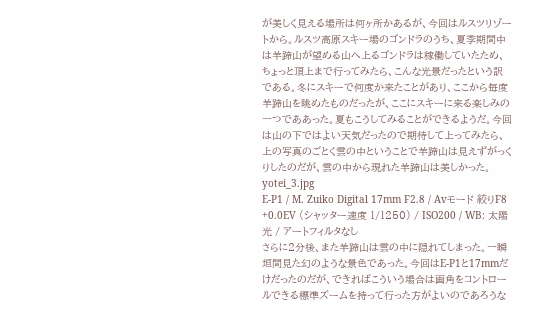が美しく見える場所は何ヶ所かあるが、今回はルスツリゾートから。ルスツ高原スキー場のゴンドラのうち、夏季期間中は羊蹄山が望める山へ上るゴンドラは稼働していたため、ちょっと頂上まで行ってみたら、こんな光景だったという訳である。冬にスキーで何度か来たことがあり、ここから毎度羊蹄山を眺めたものだったが、ここにスキーに来る楽しみの一つでああった。夏もこうしてみることができるようだ。今回は山の下ではよい天気だったので期待して上ってみたら、上の写真のごとく雲の中ということで羊蹄山は見えずがっくりしたのだが、雲の中から現れた羊蹄山は美しかった。
yotei_3.jpg
E-P1 / M. Zuiko Digital 17mm F2.8 / Avモード 絞りF8 +0.0EV (シャッター速度 1/1250) / ISO200 / WB: 太陽光 / アートフィルタなし
さらに2分後、また羊蹄山は雲の中に隠れてしまった。一瞬垣間見た幻のような景色であった。今回はE-P1と17mmだけだったのだが、できればこういう場合は画角をコントロールできる標準ズームを持って行った方がよいのであろうな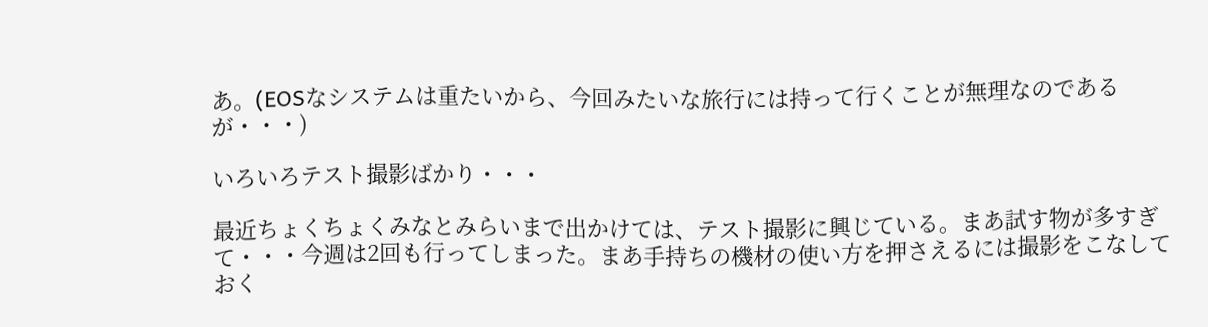あ。(EOSなシステムは重たいから、今回みたいな旅行には持って行くことが無理なのであるが・・・)

いろいろテスト撮影ばかり・・・

最近ちょくちょくみなとみらいまで出かけては、テスト撮影に興じている。まあ試す物が多すぎて・・・今週は2回も行ってしまった。まあ手持ちの機材の使い方を押さえるには撮影をこなしておく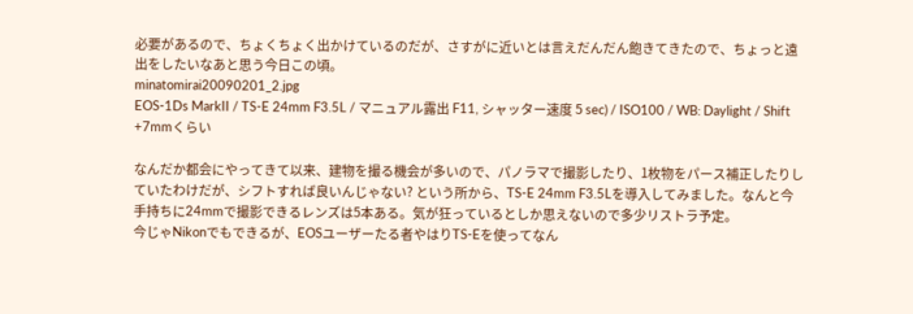必要があるので、ちょくちょく出かけているのだが、さすがに近いとは言えだんだん飽きてきたので、ちょっと遠出をしたいなあと思う今日この頃。
minatomirai20090201_2.jpg
EOS-1Ds MarkII / TS-E 24mm F3.5L / マニュアル露出 F11, シャッター速度 5 sec) / ISO100 / WB: Daylight / Shift +7mmくらい

なんだか都会にやってきて以来、建物を撮る機会が多いので、パノラマで撮影したり、1枚物をパース補正したりしていたわけだが、シフトすれば良いんじゃない? という所から、TS-E 24mm F3.5Lを導入してみました。なんと今手持ちに24mmで撮影できるレンズは5本ある。気が狂っているとしか思えないので多少リストラ予定。
今じゃNikonでもできるが、EOSユーザーたる者やはりTS-Eを使ってなん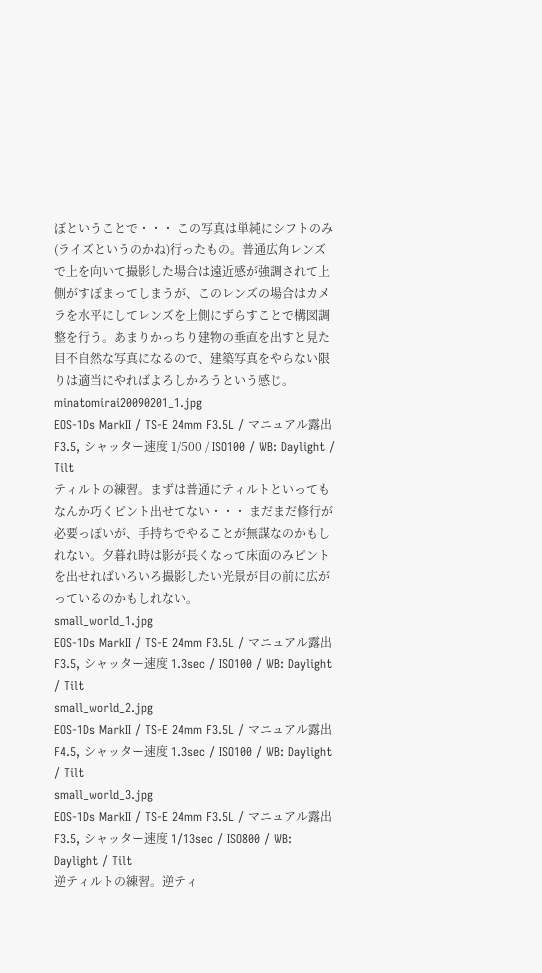ぼということで・・・ この写真は単純にシフトのみ(ライズというのかね)行ったもの。普通広角レンズで上を向いて撮影した場合は遠近感が強調されて上側がすぼまってしまうが、このレンズの場合はカメラを水平にしてレンズを上側にずらすことで構図調整を行う。あまりかっちり建物の垂直を出すと見た目不自然な写真になるので、建築写真をやらない限りは適当にやればよろしかろうという感じ。
minatomirai20090201_1.jpg
EOS-1Ds MarkII / TS-E 24mm F3.5L / マニュアル露出 F3.5, シャッター速度 1/500 / ISO100 / WB: Daylight / Tilt
ティルトの練習。まずは普通にティルトといってもなんか巧くピント出せてない・・・ まだまだ修行が必要っぽいが、手持ちでやることが無謀なのかもしれない。夕暮れ時は影が長くなって床面のみピントを出せればいろいろ撮影したい光景が目の前に広がっているのかもしれない。
small_world_1.jpg
EOS-1Ds MarkII / TS-E 24mm F3.5L / マニュアル露出 F3.5, シャッター速度 1.3sec / ISO100 / WB: Daylight / Tilt
small_world_2.jpg
EOS-1Ds MarkII / TS-E 24mm F3.5L / マニュアル露出 F4.5, シャッター速度 1.3sec / ISO100 / WB: Daylight / Tilt
small_world_3.jpg
EOS-1Ds MarkII / TS-E 24mm F3.5L / マニュアル露出 F3.5, シャッター速度 1/13sec / ISO800 / WB: Daylight / Tilt
逆ティルトの練習。逆ティ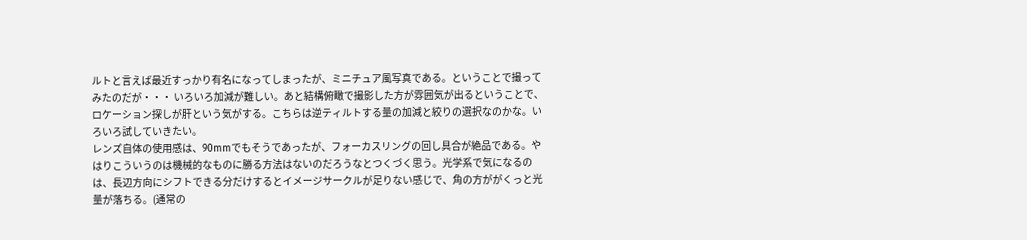ルトと言えば最近すっかり有名になってしまったが、ミニチュア風写真である。ということで撮ってみたのだが・・・ いろいろ加減が難しい。あと結構俯瞰で撮影した方が雰囲気が出るということで、ロケーション探しが肝という気がする。こちらは逆ティルトする量の加減と絞りの選択なのかな。いろいろ試していきたい。
レンズ自体の使用感は、90mmでもそうであったが、フォーカスリングの回し具合が絶品である。やはりこういうのは機械的なものに勝る方法はないのだろうなとつくづく思う。光学系で気になるのは、長辺方向にシフトできる分だけするとイメージサークルが足りない感じで、角の方ががくっと光量が落ちる。(通常の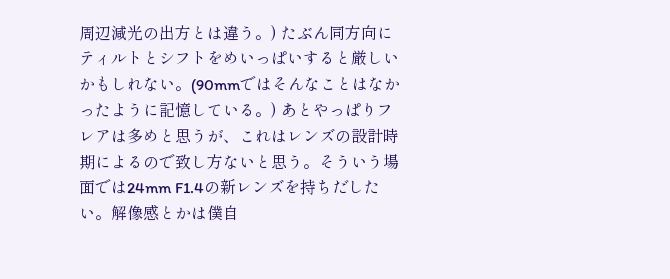周辺減光の出方とは違う。) たぶん同方向にティルトとシフトをめいっぱいすると厳しいかもしれない。(90mmではそんなことはなかったように記憶している。) あとやっぱりフレアは多めと思うが、これはレンズの設計時期によるので致し方ないと思う。そういう場面では24mm F1.4の新レンズを持ちだしたい。解像感とかは僕自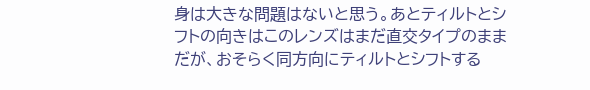身は大きな問題はないと思う。あとティルトとシフトの向きはこのレンズはまだ直交タイプのままだが、おそらく同方向にティルトとシフトする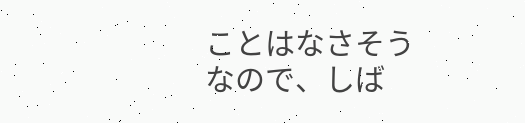ことはなさそうなので、しば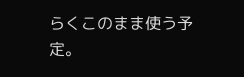らくこのまま使う予定。